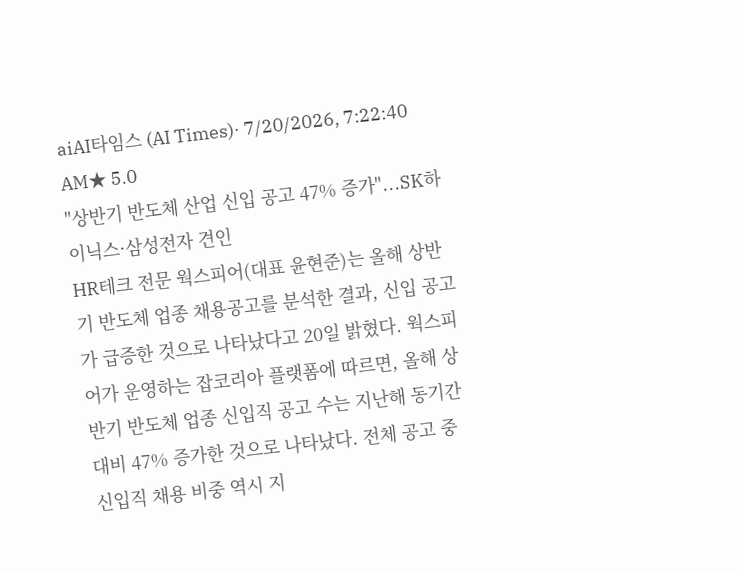aiAI타임스 (AI Times)· 7/20/2026, 7:22:40 AM★ 5.0
"상반기 반도체 산업 신입 공고 47% 증가"...SK하이닉스·삼성전자 견인
HR테크 전문 웍스피어(대표 윤현준)는 올해 상반기 반도체 업종 채용공고를 분석한 결과, 신입 공고가 급증한 것으로 나타났다고 20일 밝혔다. 웍스피어가 운영하는 잡코리아 플랫폼에 따르면, 올해 상반기 반도체 업종 신입직 공고 수는 지난해 동기간 대비 47% 증가한 것으로 나타났다. 전체 공고 중 신입직 채용 비중 역시 지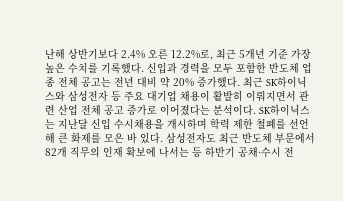난해 상반기보다 2.4% 오른 12.2%로, 최근 5개년 기준 가장 높은 수치를 기록했다. 신입과 경력을 모두 포함한 반도체 업종 전체 공고는 전년 대비 약 20% 증가했다. 최근 SK하이닉스와 삼성전자 등 주요 대기업 채용이 활발히 이뤄지면서 관련 산업 전체 공고 증가로 이어졌다는 분석이다. SK하이닉스는 지난달 신입 수시채용을 개시하며 학력 제한 철폐를 선언해 큰 화제를 모은 바 있다. 삼성전자도 최근 반도체 부문에서 82개 직무의 인재 확보에 나서는 등 하반기 공채·수시 전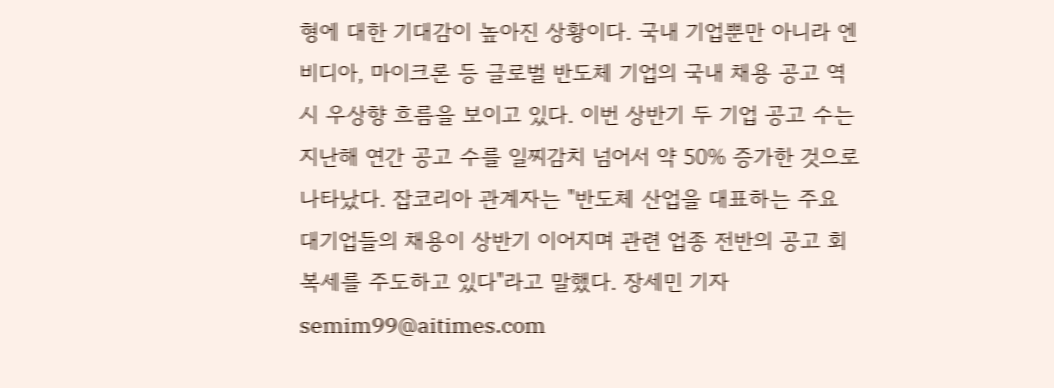형에 대한 기대감이 높아진 상황이다. 국내 기업뿐만 아니라 엔비디아, 마이크론 등 글로벌 반도체 기업의 국내 채용 공고 역시 우상향 흐름을 보이고 있다. 이번 상반기 두 기업 공고 수는 지난해 연간 공고 수를 일찌감치 넘어서 약 50% 증가한 것으로 나타났다. 잡코리아 관계자는 "반도체 산업을 대표하는 주요 대기업들의 채용이 상반기 이어지며 관련 업종 전반의 공고 회복세를 주도하고 있다"라고 말했다. 장세민 기자 semim99@aitimes.com